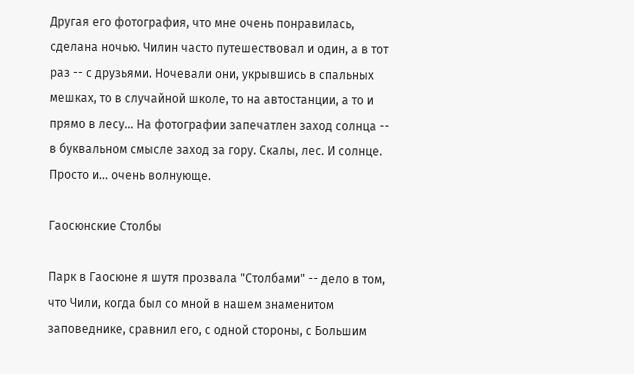Другая его фотография, что мне очень понравилась, сделана ночью. Чилин часто путешествовал и один, а в тот раз -- с друзьями. Ночевали они, укрывшись в спальных мешках, то в случайной школе, то на автостанции, а то и прямо в лесу... На фотографии запечатлен заход солнца -- в буквальном смысле заход за гору. Скалы, лес. И солнце. Просто и... очень волнующе.

Гаосюнские Столбы

Парк в Гаосюне я шутя прозвала "Столбами" -- дело в том, что Чили, когда был со мной в нашем знаменитом заповеднике, сравнил его, с одной стороны, с Большим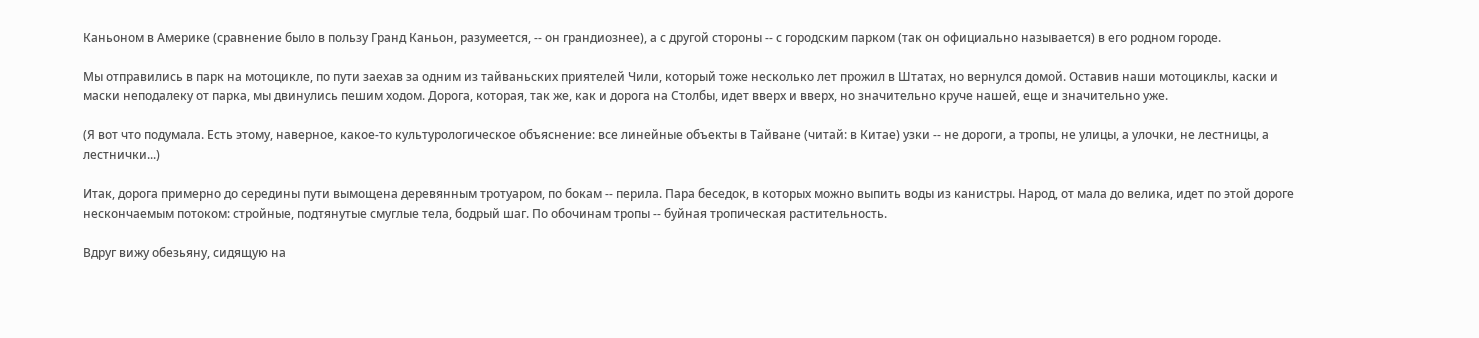Каньоном в Америке (сравнение было в пользу Гранд Каньон, разумеется, -- он грандиознее), а с другой стороны -- с городским парком (так он официально называется) в его родном городе.

Мы отправились в парк на мотоцикле, по пути заехав за одним из тайваньских приятелей Чили, который тоже несколько лет прожил в Штатах, но вернулся домой. Оставив наши мотоциклы, каски и маски неподалеку от парка, мы двинулись пешим ходом. Дорога, которая, так же, как и дорога на Столбы, идет вверх и вверх, но значительно круче нашей, еще и значительно уже.

(Я вот что подумала. Есть этому, наверное, какое-то культурологическое объяснение: все линейные объекты в Тайване (читай: в Китае) узки -- не дороги, а тропы, не улицы, а улочки, не лестницы, а лестнички...)

Итак, дорога примерно до середины пути вымощена деревянным тротуаром, по бокам -- перила. Пара беседок, в которых можно выпить воды из канистры. Народ, от мала до велика, идет по этой дороге нескончаемым потоком: стройные, подтянутые смуглые тела, бодрый шаг. По обочинам тропы -- буйная тропическая растительность.

Вдруг вижу обезьяну, сидящую на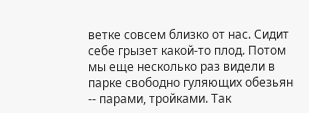ветке совсем близко от нас. Сидит себе грызет какой-то плод. Потом мы еще несколько раз видели в парке свободно гуляющих обезьян -- парами, тройками. Так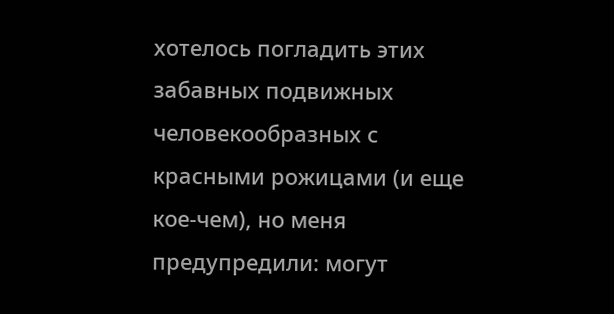хотелось погладить этих забавных подвижных человекообразных с красными рожицами (и еще кое-чем), но меня предупредили: могут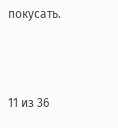покусать.



11 из 36